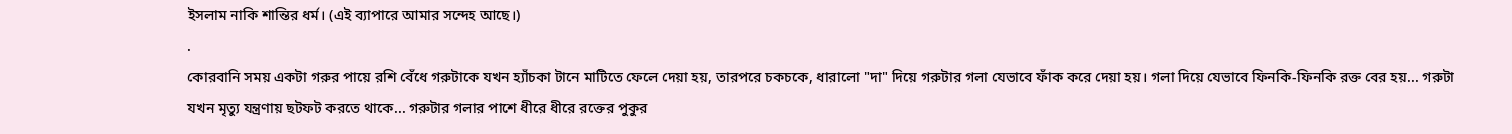ইসলাম নাকি শান্তির ধর্ম। (এই ব্যাপারে আমার সন্দেহ আছে।)
.
কোরবানি সময় একটা গরুর পায়ে রশি বেঁধে গরুটাকে যখন হ্যাঁচকা টানে মাটিতে ফেলে দেয়া হয়, তারপরে চকচকে, ধারালো "দা" দিয়ে গরুটার গলা যেভাবে ফাঁক করে দেয়া হয়। গলা দিয়ে যেভাবে ফিনকি-ফিনকি রক্ত বের হয়... গরুটা যখন মৃত্যু যন্ত্রণায় ছটফট করতে থাকে... গরুটার গলার পাশে ধীরে ধীরে রক্তের পুকুর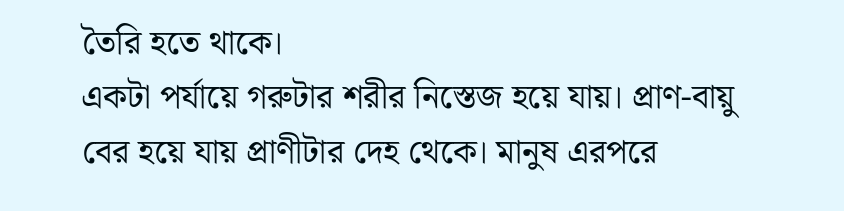তৈরি হতে থাকে।
একটা পর্যায়ে গরুটার শরীর নিস্তেজ হয়ে যায়। প্রাণ-বায়ু বের হয়ে যায় প্রাণীটার দেহ থেকে। মানুষ এরপরে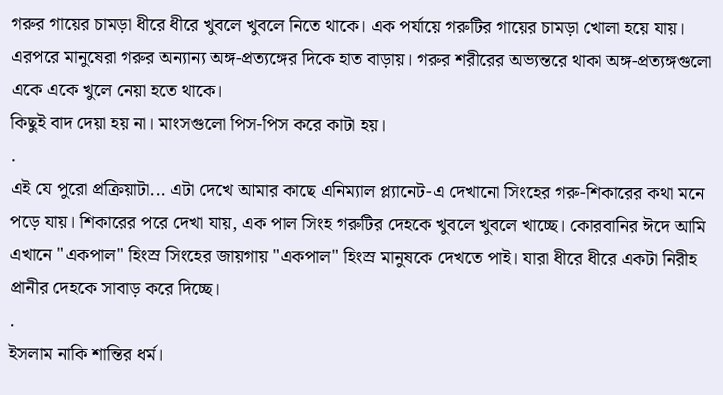গরুর গায়ের চামড়া ধীরে ধীরে খুবলে খুবলে নিতে থাকে। এক পর্যায়ে গরুটির গায়ের চামড়া খোলা হয়ে যায়। এরপরে মানুষেরা গরুর অন্যান্য অঙ্গ-প্রত্যঙ্গের দিকে হাত বাড়ায়। গরুর শরীরের অভ্যন্তরে থাকা অঙ্গ-প্রত্যঙ্গগুলো একে একে খুলে নেয়া হতে থাকে।
কিছুই বাদ দেয়া হয় না। মাংসগুলো পিস-পিস করে কাটা হয়।
.
এই যে পুরো প্রক্রিয়াটা... এটা দেখে আমার কাছে এনিম্যাল প্ল্যানেট-এ দেখানো সিংহের গরু-শিকারের কথা মনে পড়ে যায়। শিকারের পরে দেখা যায়, এক পাল সিংহ গরুটির দেহকে খুবলে খুবলে খাচ্ছে। কোরবানির ঈদে আমি এখানে "একপাল" হিংস্র সিংহের জায়গায় "একপাল" হিংস্র মানুষকে দেখতে পাই। যারা ধীরে ধীরে একটা নিরীহ প্রানীর দেহকে সাবাড় করে দিচ্ছে।
.
ইসলাম নাকি শান্তির ধর্ম।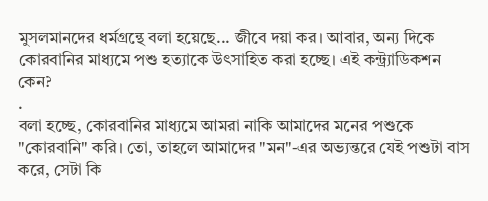মুসলমানদের ধর্মগ্রন্থে বলা হয়েছে... জীবে দয়া কর। আবার, অন্য দিকে কোরবানির মাধ্যমে পশু হত্যাকে উৎসাহিত করা হচ্ছে। এই কন্ট্র্যাডিকশন কেন?
.
বলা হচ্ছে, কোরবানির মাধ্যমে আমরা নাকি আমাদের মনের পশুকে "কোরবানি" করি। তো, তাহলে আমাদের "মন"-এর অভ্যন্তরে যেই পশুটা বাস করে, সেটা কি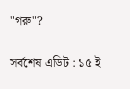"গরু"?

সর্বশেষ এডিট : ১৫ ই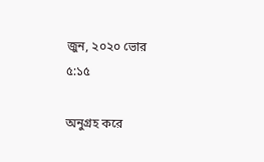জুন, ২০২০ ভোর ৫:১৫

অনুগ্রহ করে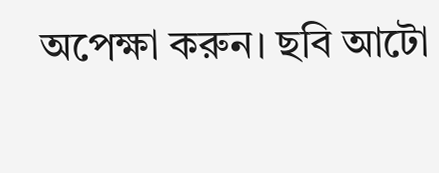অপেক্ষা করুন। ছবি আটো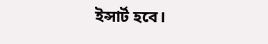ইন্সার্ট হবে।